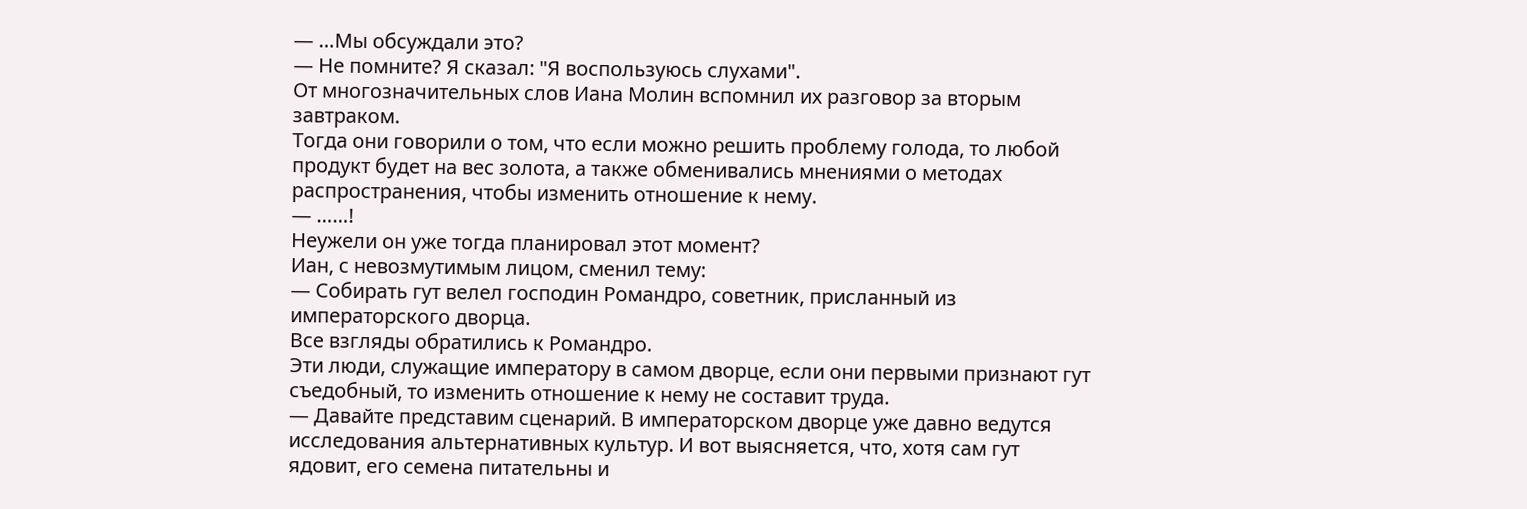— …Мы обсуждали это?
— Не помните? Я сказал: "Я воспользуюсь слухами".
От многозначительных слов Иана Молин вспомнил их разговор за вторым завтраком.
Тогда они говорили о том, что если можно решить проблему голода, то любой продукт будет на вес золота, а также обменивались мнениями о методах распространения, чтобы изменить отношение к нему.
— ……!
Неужели он уже тогда планировал этот момент?
Иан, с невозмутимым лицом, сменил тему:
— Собирать гут велел господин Романдро, советник, присланный из императорского дворца.
Все взгляды обратились к Романдро.
Эти люди, служащие императору в самом дворце, если они первыми признают гут съедобный, то изменить отношение к нему не составит труда.
— Давайте представим сценарий. В императорском дворце уже давно ведутся исследования альтернативных культур. И вот выясняется, что, хотя сам гут ядовит, его семена питательны и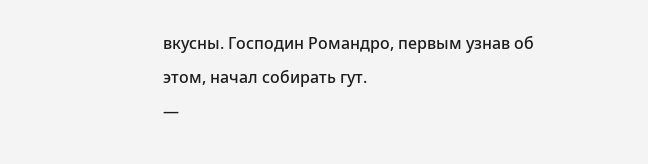вкусны. Господин Романдро, первым узнав об этом, начал собирать гут.
—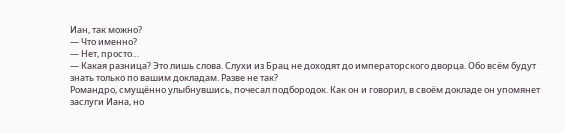Иан, так можно?
— Что именно?
— Нет, просто…
— Какая разница? Это лишь слова. Слухи из Брац не доходят до императорского дворца. Обо всём будут знать только по вашим докладам. Разве не так?
Романдро, смущённо улыбнувшись, почесал подбородок. Как он и говорил, в своём докладе он упомянет заслуги Иана, но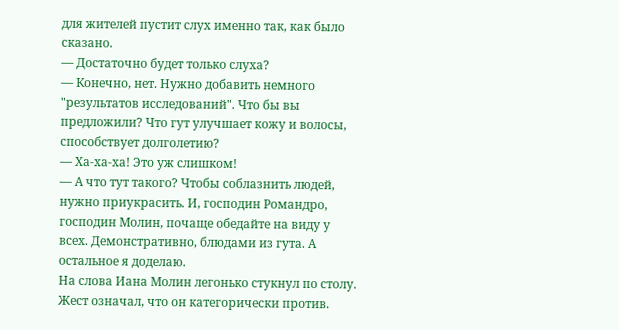для жителей пустит слух именно так, как было сказано.
— Достаточно будет только слуха?
— Конечно, нет. Нужно добавить немного "результатов исследований". Что бы вы предложили? Что гут улучшает кожу и волосы, способствует долголетию?
— Ха-ха-ха! Это уж слишком!
— А что тут такого? Чтобы соблазнить людей, нужно приукрасить. И, господин Романдро, господин Молин, почаще обедайте на виду у всех. Демонстративно, блюдами из гута. А остальное я доделаю.
На слова Иана Молин легонько стукнул по столу. Жест означал, что он категорически против.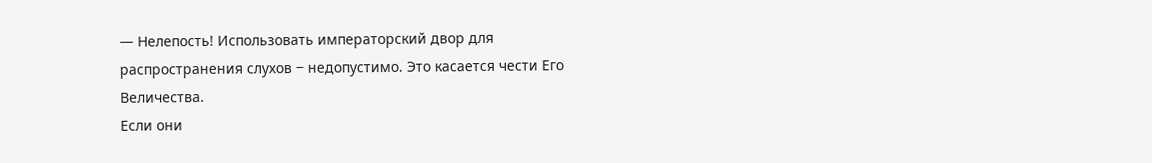— Нелепость! Использовать императорский двор для распространения слухов ‒ недопустимо. Это касается чести Его Величества.
Если они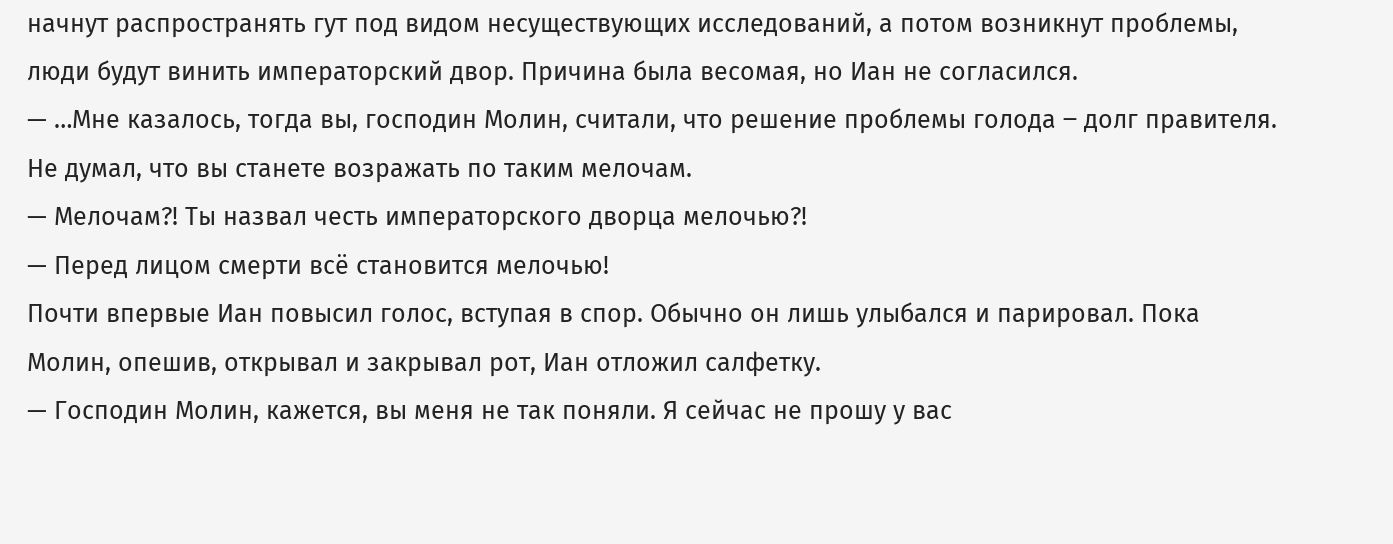начнут распространять гут под видом несуществующих исследований, а потом возникнут проблемы, люди будут винить императорский двор. Причина была весомая, но Иан не согласился.
— …Мне казалось, тогда вы, господин Молин, считали, что решение проблемы голода ‒ долг правителя. Не думал, что вы станете возражать по таким мелочам.
— Мелочам?! Ты назвал честь императорского дворца мелочью?!
— Перед лицом смерти всё становится мелочью!
Почти впервые Иан повысил голос, вступая в спор. Обычно он лишь улыбался и парировал. Пока Молин, опешив, открывал и закрывал рот, Иан отложил салфетку.
— Господин Молин, кажется, вы меня не так поняли. Я сейчас не прошу у вас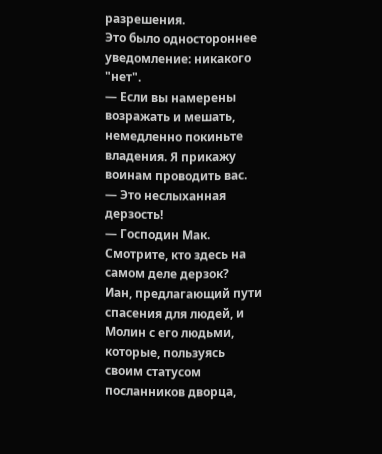разрешения.
Это было одностороннее уведомление: никакого "нет".
— Если вы намерены возражать и мешать, немедленно покиньте владения. Я прикажу воинам проводить вас.
— Это неслыханная дерзость!
— Господин Мак. Смотрите, кто здесь на самом деле дерзок?
Иан, предлагающий пути спасения для людей, и Молин с его людьми, которые, пользуясь своим статусом посланников дворца,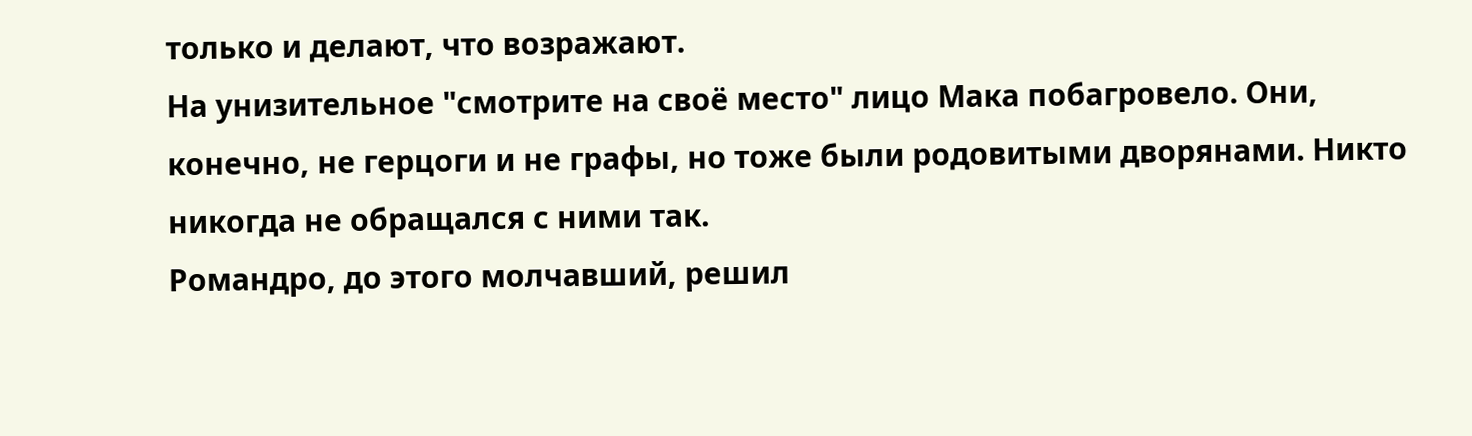только и делают, что возражают.
На унизительное "смотрите на своё место" лицо Мака побагровело. Они, конечно, не герцоги и не графы, но тоже были родовитыми дворянами. Никто никогда не обращался с ними так.
Романдро, до этого молчавший, решил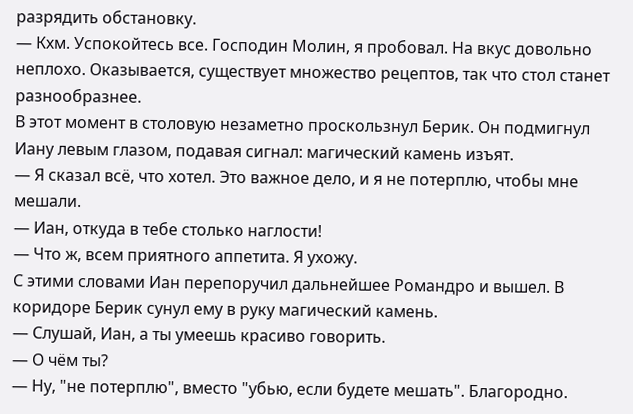разрядить обстановку.
— Кхм. Успокойтесь все. Господин Молин, я пробовал. На вкус довольно неплохо. Оказывается, существует множество рецептов, так что стол станет разнообразнее.
В этот момент в столовую незаметно проскользнул Берик. Он подмигнул Иану левым глазом, подавая сигнал: магический камень изъят.
— Я сказал всё, что хотел. Это важное дело, и я не потерплю, чтобы мне мешали.
— Иан, откуда в тебе столько наглости!
— Что ж, всем приятного аппетита. Я ухожу.
С этими словами Иан перепоручил дальнейшее Романдро и вышел. В коридоре Берик сунул ему в руку магический камень.
— Слушай, Иан, а ты умеешь красиво говорить.
— О чём ты?
— Ну, "не потерплю", вместо "убью, если будете мешать". Благородно.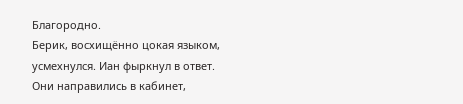Благородно.
Берик, восхищённо цокая языком, усмехнулся. Иан фыркнул в ответ.
Они направились в кабинет,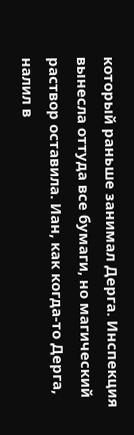который раньше занимал Дерга. Инспекция вынесла оттуда все бумаги, но магический раствор оставила. Иан, как когда-то Дерга, налил в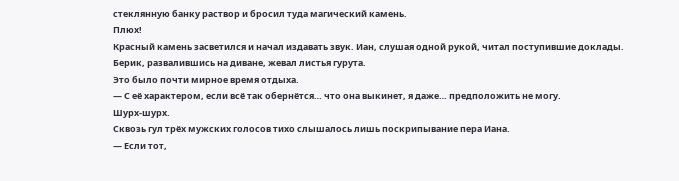стеклянную банку раствор и бросил туда магический камень.
Плюх!
Красный камень засветился и начал издавать звук. Иан, слушая одной рукой, читал поступившие доклады. Берик, развалившись на диване, жевал листья гурута.
Это было почти мирное время отдыха.
— С её характером, если всё так обернётся… что она выкинет, я даже… предположить не могу.
Шурх-шурх.
Сквозь гул трёх мужских голосов тихо слышалось лишь поскрипывание пера Иана.
— Если тот,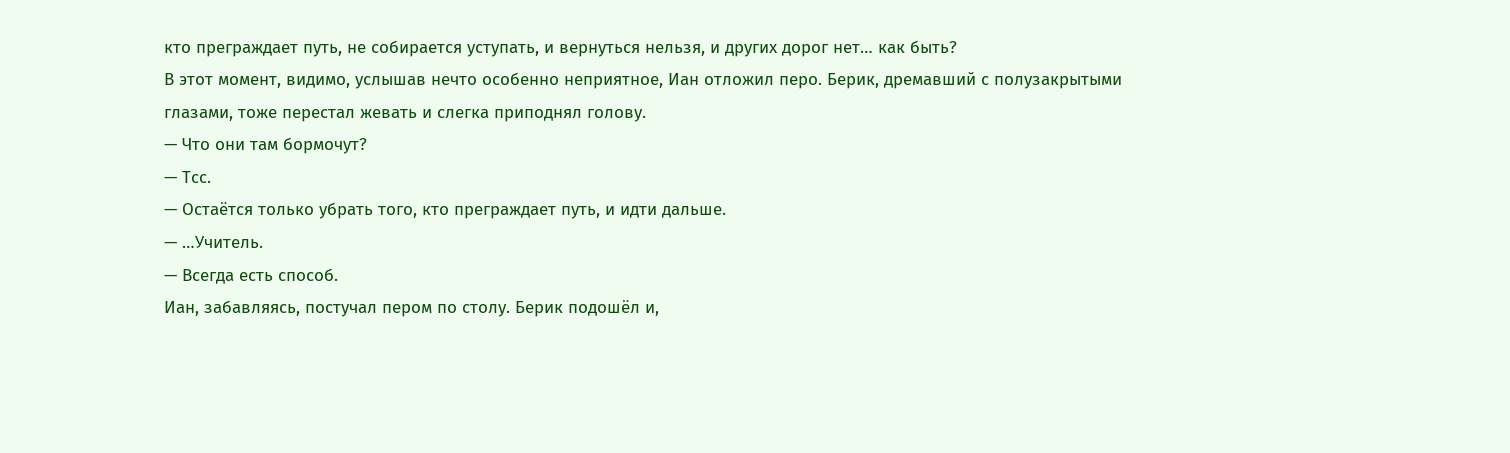кто преграждает путь, не собирается уступать, и вернуться нельзя, и других дорог нет… как быть?
В этот момент, видимо, услышав нечто особенно неприятное, Иан отложил перо. Берик, дремавший с полузакрытыми глазами, тоже перестал жевать и слегка приподнял голову.
— Что они там бормочут?
— Тсс.
— Остаётся только убрать того, кто преграждает путь, и идти дальше.
— …Учитель.
— Всегда есть способ.
Иан, забавляясь, постучал пером по столу. Берик подошёл и,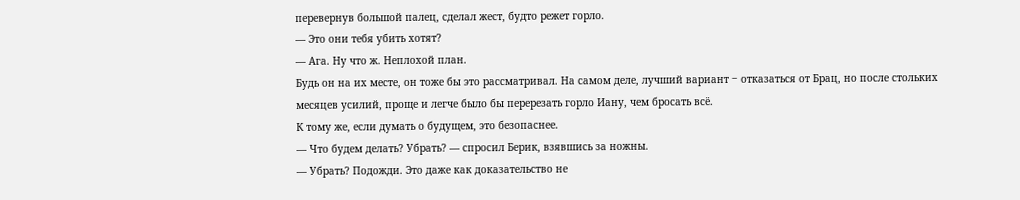перевернув большой палец, сделал жест, будто режет горло.
— Это они тебя убить хотят?
— Ага. Ну что ж. Неплохой план.
Будь он на их месте, он тоже бы это рассматривал. На самом деле, лучший вариант ‒ отказаться от Брац, но после стольких месяцев усилий, проще и легче было бы перерезать горло Иану, чем бросать всё.
К тому же, если думать о будущем, это безопаснее.
— Что будем делать? Убрать? — спросил Берик, взявшись за ножны.
— Убрать? Подожди. Это даже как доказательство не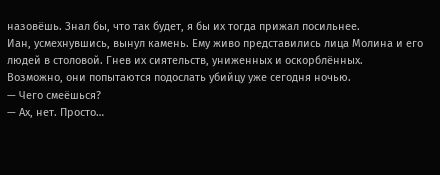назовёшь. Знал бы, что так будет, я бы их тогда прижал посильнее.
Иан, усмехнувшись, вынул камень. Ему живо представились лица Молина и его людей в столовой. Гнев их сиятельств, униженных и оскорблённых.
Возможно, они попытаются подослать убийцу уже сегодня ночью.
— Чего смеёшься?
— Ах, нет. Просто…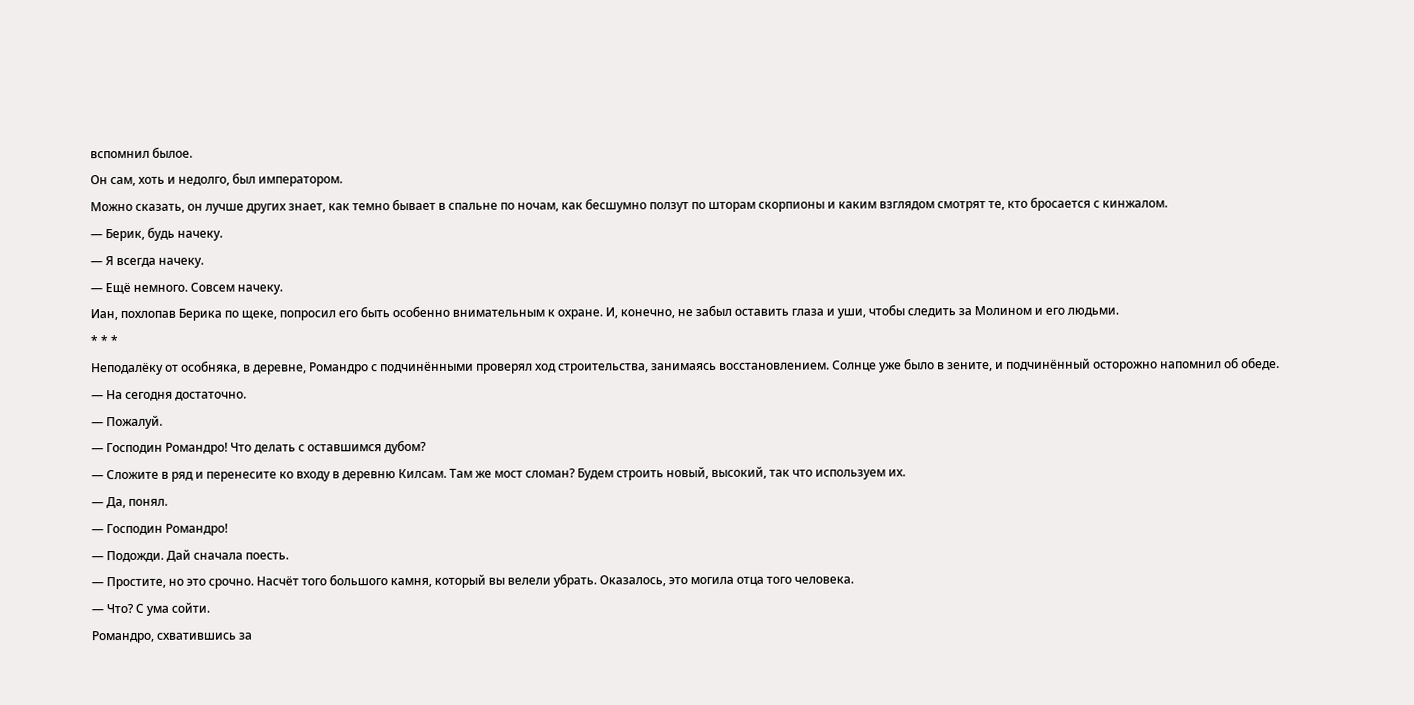вспомнил былое.
Он сам, хоть и недолго, был императором.
Можно сказать, он лучше других знает, как темно бывает в спальне по ночам, как бесшумно ползут по шторам скорпионы и каким взглядом смотрят те, кто бросается с кинжалом.
— Берик, будь начеку.
— Я всегда начеку.
— Ещё немного. Совсем начеку.
Иан, похлопав Берика по щеке, попросил его быть особенно внимательным к охране. И, конечно, не забыл оставить глаза и уши, чтобы следить за Молином и его людьми.
* * *
Неподалёку от особняка, в деревне, Романдро с подчинёнными проверял ход строительства, занимаясь восстановлением. Солнце уже было в зените, и подчинённый осторожно напомнил об обеде.
— На сегодня достаточно.
— Пожалуй.
— Господин Романдро! Что делать с оставшимся дубом?
— Сложите в ряд и перенесите ко входу в деревню Килсам. Там же мост сломан? Будем строить новый, высокий, так что используем их.
— Да, понял.
— Господин Романдро!
— Подожди. Дай сначала поесть.
— Простите, но это срочно. Насчёт того большого камня, который вы велели убрать. Оказалось, это могила отца того человека.
— Что? С ума сойти.
Романдро, схватившись за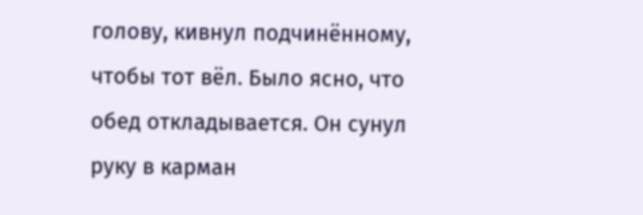голову, кивнул подчинённому, чтобы тот вёл. Было ясно, что обед откладывается. Он сунул руку в карман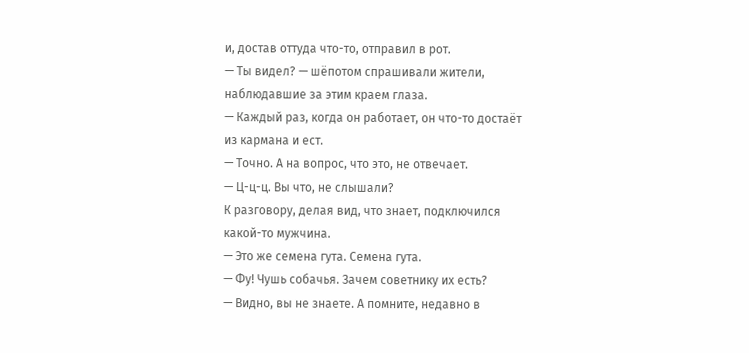и, достав оттуда что-то, отправил в рот.
— Ты видел? — шёпотом спрашивали жители, наблюдавшие за этим краем глаза.
— Каждый раз, когда он работает, он что-то достаёт из кармана и ест.
— Точно. А на вопрос, что это, не отвечает.
— Ц-ц-ц. Вы что, не слышали?
К разговору, делая вид, что знает, подключился какой-то мужчина.
— Это же семена гута. Семена гута.
— Фу! Чушь собачья. Зачем советнику их есть?
— Видно, вы не знаете. А помните, недавно в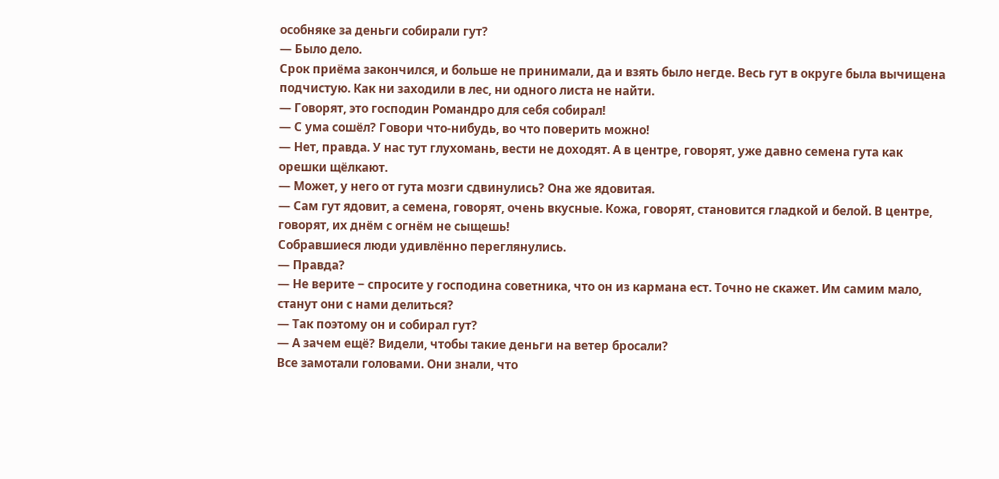особняке за деньги собирали гут?
— Было дело.
Срок приёма закончился, и больше не принимали, да и взять было негде. Весь гут в округе была вычищена подчистую. Как ни заходили в лес, ни одного листа не найти.
— Говорят, это господин Романдро для себя собирал!
— С ума сошёл? Говори что-нибудь, во что поверить можно!
— Нет, правда. У нас тут глухомань, вести не доходят. А в центре, говорят, уже давно семена гута как орешки щёлкают.
— Может, у него от гута мозги сдвинулись? Она же ядовитая.
— Сам гут ядовит, а семена, говорят, очень вкусные. Кожа, говорят, становится гладкой и белой. В центре, говорят, их днём с огнём не сыщешь!
Собравшиеся люди удивлённо переглянулись.
— Правда?
— Не верите ‒ спросите у господина советника, что он из кармана ест. Точно не скажет. Им самим мало, станут они с нами делиться?
— Так поэтому он и собирал гут?
— А зачем ещё? Видели, чтобы такие деньги на ветер бросали?
Все замотали головами. Они знали, что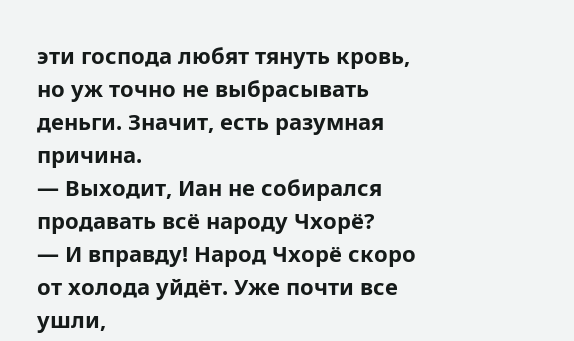эти господа любят тянуть кровь, но уж точно не выбрасывать деньги. Значит, есть разумная причина.
— Выходит, Иан не собирался продавать всё народу Чхорё?
— И вправду! Народ Чхорё скоро от холода уйдёт. Уже почти все ушли,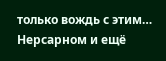только вождь с этим… Нерсарном и ещё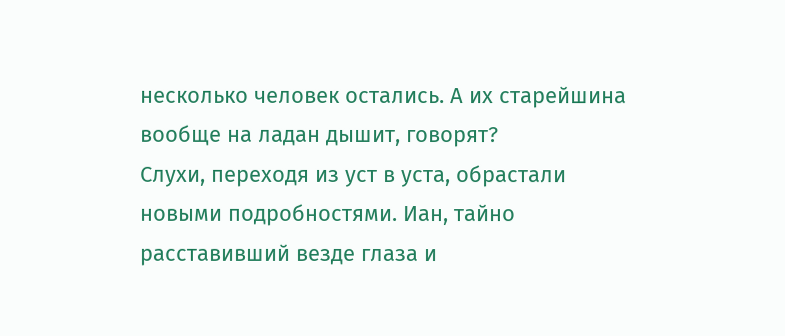несколько человек остались. А их старейшина вообще на ладан дышит, говорят?
Слухи, переходя из уст в уста, обрастали новыми подробностями. Иан, тайно расставивший везде глаза и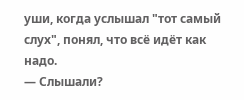уши, когда услышал "тот самый слух", понял, что всё идёт как надо.
— Слышали?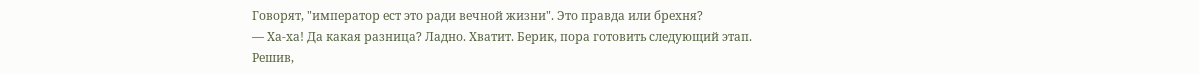Говорят, "император ест это ради вечной жизни". Это правда или брехня?
— Ха-ха! Да какая разница? Ладно. Хватит. Берик, пора готовить следующий этап.
Решив,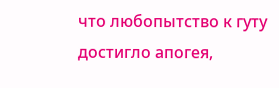что любопытство к гуту достигло апогея,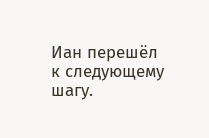Иан перешёл к следующему шагу.